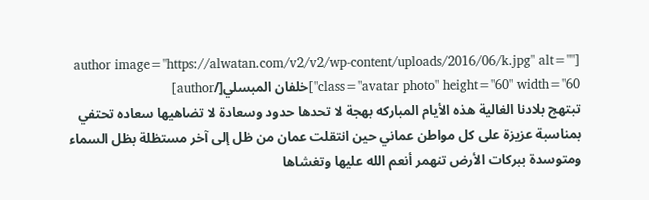[author image="https://alwatan.com/v2/v2/wp-content/uploads/2016/06/k.jpg" alt="" class="avatar photo" height="60" width="60"]خلفان المبسلي[/author]
تبتهج بلادنا الغالية هذه الأيام المباركه بهجة لا تحدها حدود وسعادة لا تضاهيها سعاده تحتفي بمناسبة عزيزة على كل مواطن عماني حين انتقلت عمان من ظل إلى آخر مستظلة بظل السماء ومتوسدة ببركات الأرض تنهمر أنعم الله عليها وتغشاها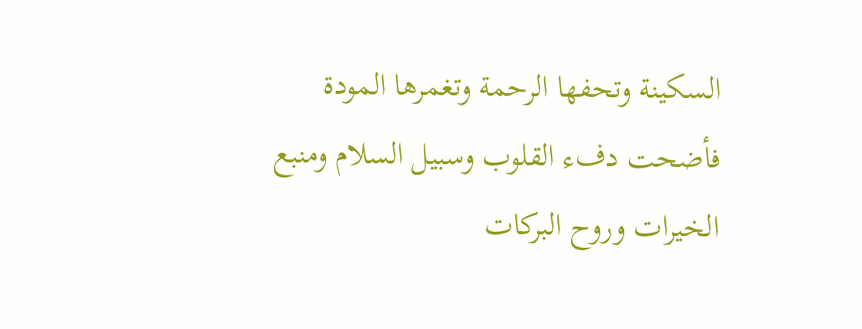السكينة وتحفها الرحمة وتغمرها المودة فأضحت دفء القلوب وسبيل السلام ومنبع الخيرات وروح البركات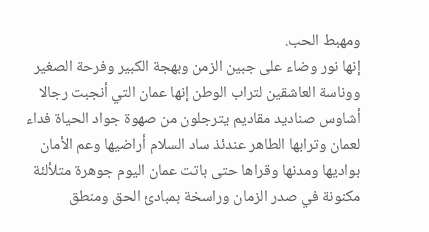ومهبط الحب.
إنها نور وضاء على جبين الزمن وبهجة الكبير وفرحة الصغير ووناسة العاشقين لتراب الوطن إنها عمان التي أنجبت رجالا أشاوس صناديد مقاديم يترجلون من صهوة جواد الحياة فداء لعمان وترابها الطاهر عندئذ ساد السلام أراضيها وعم الأمان بواديها ومدنها وقراها حتى باتت عمان اليوم جوهرة متلألئة مكنونة في صدر الزمان وراسخة بمبادئ الحق ومنطق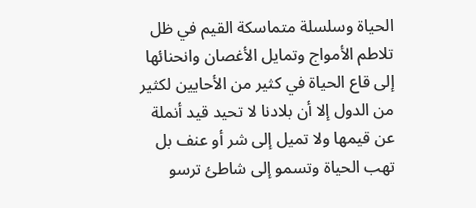الحياة وسلسلة متماسكة القيم في ظل تلاطم الأمواج وتمايل الأغصان وانحنائها إلى قاع الحياة في كثير من الأحايين لكثير من الدول إلا أن بلادنا لا تحيد قيد أنملة عن قيمها ولا تميل إلى شر أو عنف بل تهب الحياة وتسمو إلى شاطئ ترسو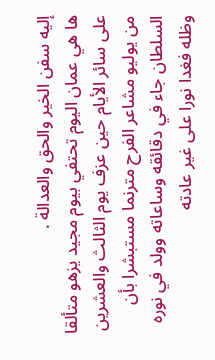إليه سفن الخير والحق والعدالة .
ها هي عمان اليوم تحتفي بيوم مجيد يزهو متألقا على سائر الأيام حين عزف يوم الثالث والعشرين من يوليو مشاعر الفرح مترنما مستبشرا بأن السلطان جاء في دقائقه وساعاته وولد في نوره وظله فغدا نورا على غير عادته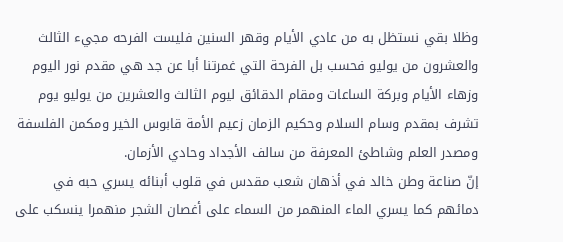وظلا بقي نستظل به من عادي الأيام وقهر السنين فليست الفرحه مجيء الثالث والعشرون من يوليو فحسب بل الفرحة التي غمرتنا أبا عن جد هي مقدم نور اليوم وزهاء الأيام وبركة الساعات ومقام الدقائق ليوم الثالث والعشرين من يوليو يوم تشرف بمقدم وسام السلام وحكيم الزمان زعيم الأمة قابوس الخير ومكمن الفلسفة ومصدر العلم وشاطئ المعرفة من سالف الأجداد وحادي الأزمان.
إنّ صناعة وطن خالد في أذهان شعب مقدس في قلوب أبنائه يسري حبه في دمائهم كما يسري الماء المنهمر من السماء على أغصان الشجر منهمرا ينسكب على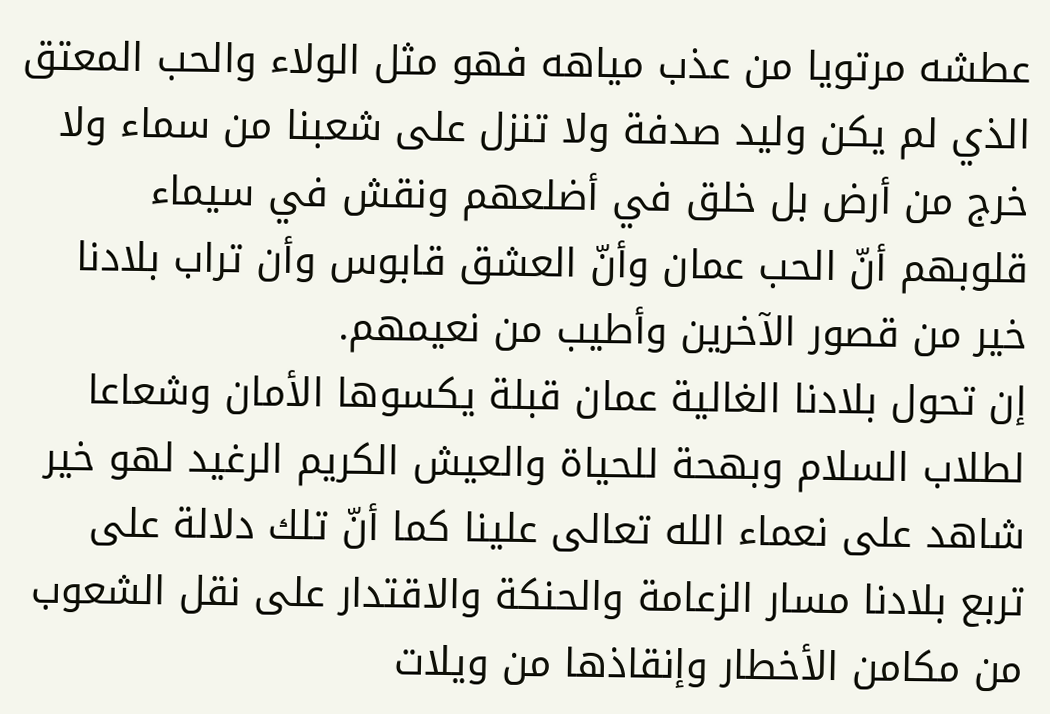عطشه مرتويا من عذب مياهه فهو مثل الولاء والحب المعتق الذي لم يكن وليد صدفة ولا تنزل على شعبنا من سماء ولا خرج من أرض بل خلق في أضلعهم ونقش في سيماء قلوبهم أنّ الحب عمان وأنّ العشق قابوس وأن تراب بلادنا خير من قصور الآخرين وأطيب من نعيمهم.
إن تحول بلادنا الغالية عمان قبلة يكسوها الأمان وشعاعا لطلاب السلام وبهحة للحياة والعيش الكريم الرغيد لهو خير شاهد على نعماء الله تعالى علينا كما أنّ تلك دلالة على تربع بلادنا مسار الزعامة والحنكة والاقتدار على نقل الشعوب من مكامن الأخطار وإنقاذها من ويلات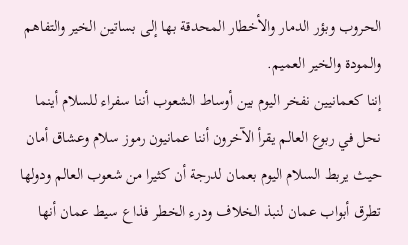الحروب وبؤر الدمار والأخطار المحدقة بها إلى بساتين الخير والتفاهم والمودة والخير العميم.
إننا كعمانيين نفخر اليوم بين أوساط الشعوب أننا سفراء للسلام أينما نحل في ربوع العالم يقرأ الآخرون أننا عمانيون رموز سلام وعشاق أمان حيث يربط السلام اليوم بعمان لدرجة أن كثيرا من شعوب العالم ودولها تطرق أبواب عمان لنبذ الخلاف ودرء الخطر فذاع سيط عمان أنها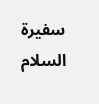سفيرة السلام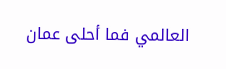العالمي فما أحلى عمان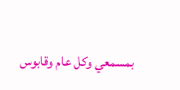بمسمعي وكل عام وقابوس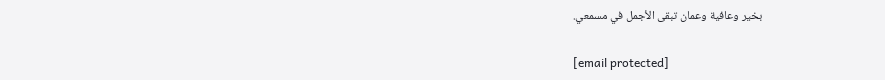بخير وعافية وعمان تبقى الأجمل في مسمعي.

[email protected]